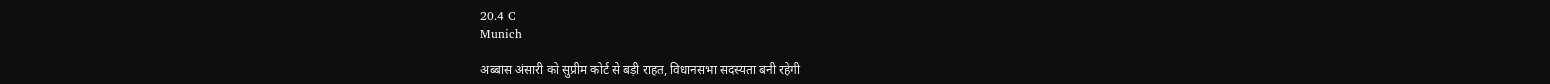20.4 C
Munich

अब्बास अंसारी को सुप्रीम कोर्ट से बड़ी राहत, विधानसभा सदस्यता बनी रहेगी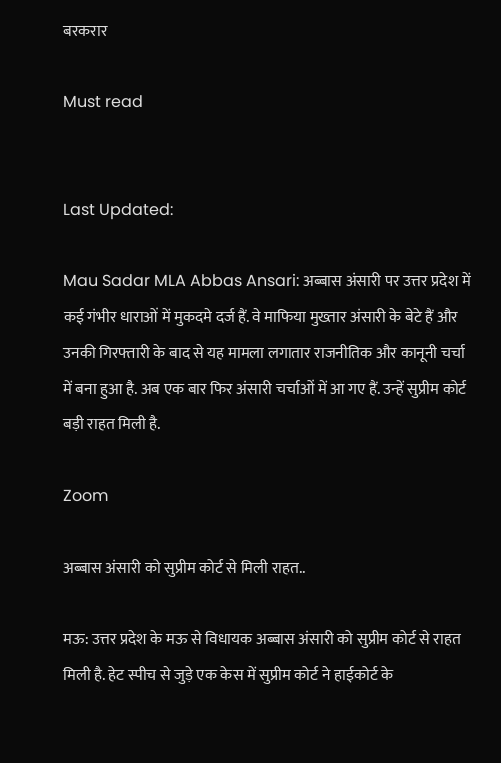बरकरार

Must read


Last Updated:

Mau Sadar MLA Abbas Ansari: अब्बास अंसारी पर उत्तर प्रदेश में कई गंभीर धाराओं में मुकदमे दर्ज हैं. वे माफिया मुख्तार अंसारी के बेटे हैं और उनकी गिरफ्तारी के बाद से यह मामला लगातार राजनीतिक और कानूनी चर्चा में बना हुआ है. अब एक बार फिर अंसारी चर्चाओं में आ गए हैं. उन्हें सुप्रीम कोर्ट बड़ी राहत मिली है.

Zoom

अब्‍बास अंसारी को सुप्रीम कोर्ट से मिली राहत..

मऊ: उत्तर प्रदेश के मऊ से विधायक अब्बास अंसारी को सुप्रीम कोर्ट से राहत मिली है. हेट स्पीच से जुड़े एक केस में सुप्रीम कोर्ट ने हाईकोर्ट के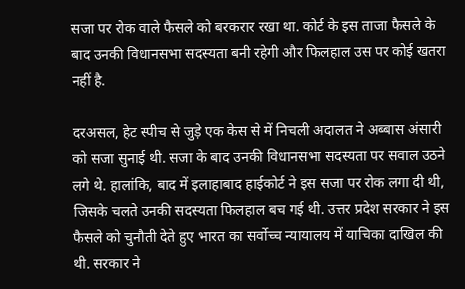सजा पर रोक वाले फैसले को बरकरार रखा था. कोर्ट के इस ताजा फैसले के बाद उनकी विधानसभा सदस्यता बनी रहेगी और फिलहाल उस पर कोई खतरा नहीं है.

दरअसल, हेट स्पीच से जुड़े एक केस से में निचली अदालत ने अब्बास अंसारी को सजा सुनाई थी. सजा के बाद उनकी विधानसभा सदस्यता पर सवाल उठने लगे थे. हालांकि, बाद में इलाहाबाद हाईकोर्ट ने इस सजा पर रोक लगा दी थी, जिसके चलते उनकी सदस्यता फिलहाल बच गई थी. उत्तर प्रदेश सरकार ने इस फैसले को चुनौती देते हुए भारत का सर्वोच्च न्यायालय में याचिका दाखिल की थी. सरकार ने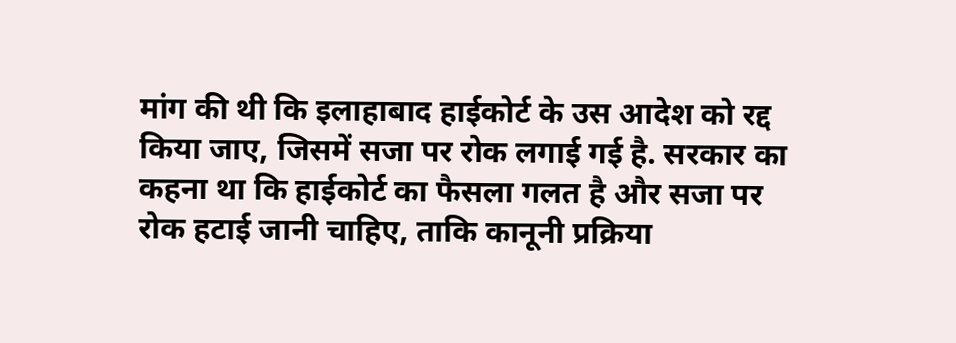मांग की थी कि इलाहाबाद हाईकोर्ट के उस आदेश को रद्द किया जाए, जिसमें सजा पर रोक लगाई गई है. सरकार का कहना था कि हाईकोर्ट का फैसला गलत है और सजा पर रोक हटाई जानी चाहिए, ताकि कानूनी प्रक्रिया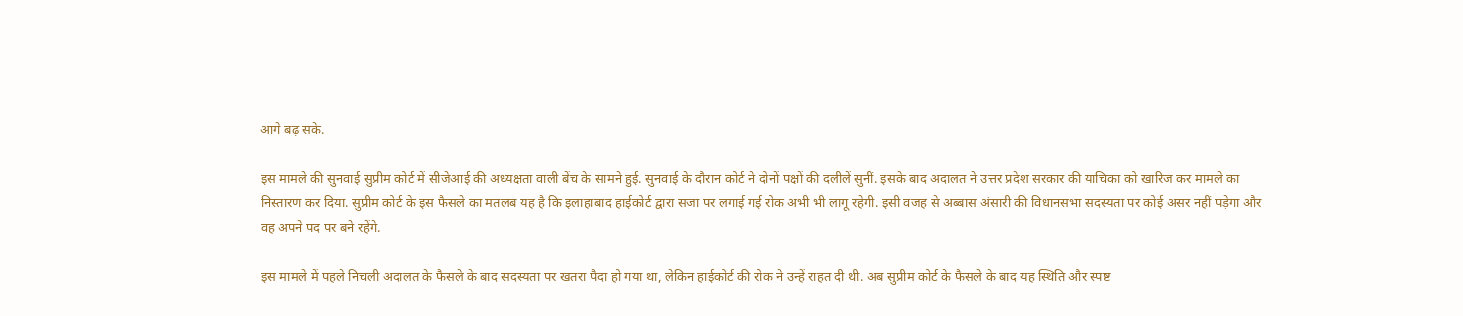आगे बढ़ सके.

इस मामले की सुनवाई सुप्रीम कोर्ट में सीजेआई की अध्यक्षता वाली बेंच के सामने हुई. सुनवाई के दौरान कोर्ट ने दोनों पक्षों की दलीलें सुनीं. इसके बाद अदालत ने उत्तर प्रदेश सरकार की याचिका को खारिज कर मामले का निस्तारण कर दिया. सुप्रीम कोर्ट के इस फैसले का मतलब यह है कि इलाहाबाद हाईकोर्ट द्वारा सजा पर लगाई गई रोक अभी भी लागू रहेगी. इसी वजह से अब्बास अंसारी की विधानसभा सदस्यता पर कोई असर नहीं पड़ेगा और वह अपने पद पर बने रहेंगे.

इस मामले में पहले निचली अदालत के फैसले के बाद सदस्यता पर खतरा पैदा हो गया था, लेकिन हाईकोर्ट की रोक ने उन्हें राहत दी थी. अब सुप्रीम कोर्ट के फैसले के बाद यह स्थिति और स्पष्ट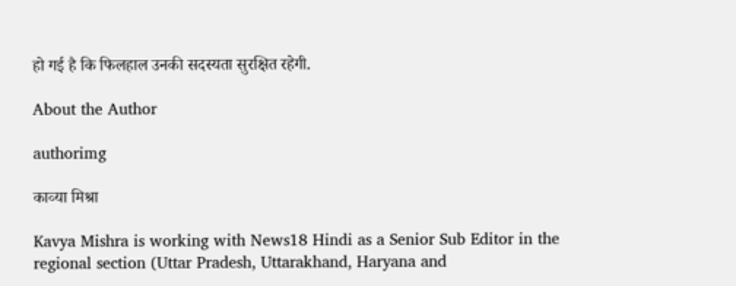हो गई है कि फिलहाल उनकी सदस्यता सुरक्षित रहेगी.

About the Author

authorimg

काव्‍या मिश्रा

Kavya Mishra is working with News18 Hindi as a Senior Sub Editor in the regional section (Uttar Pradesh, Uttarakhand, Haryana and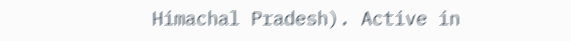Himachal Pradesh). Active in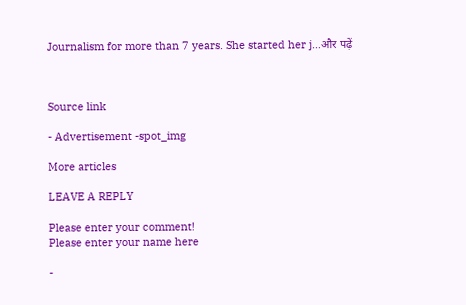Journalism for more than 7 years. She started her j…और पढ़ें



Source link

- Advertisement -spot_img

More articles

LEAVE A REPLY

Please enter your comment!
Please enter your name here

-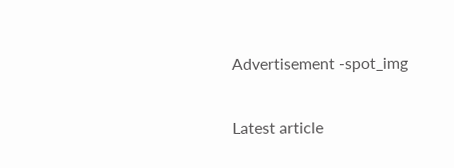Advertisement -spot_img

Latest article